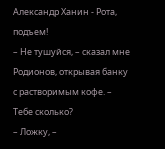Александр Ханин - Рота, подъем!
– Не тушуйся, – сказал мне Родионов, открывая банку с растворимым кофе. – Тебе сколько?
– Ложку, –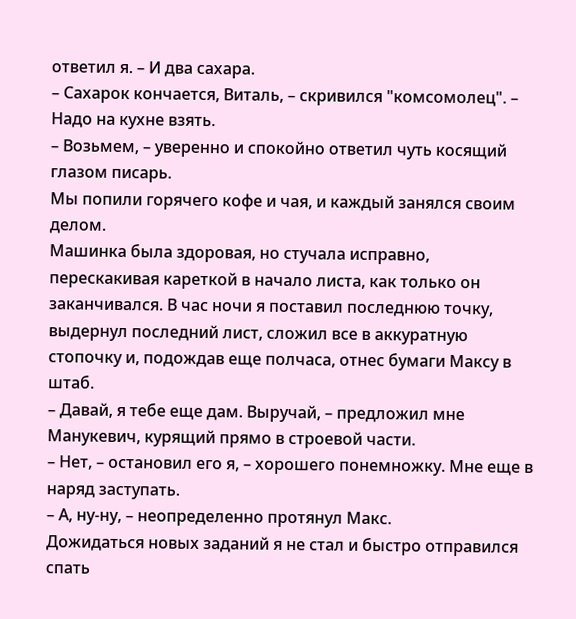ответил я. – И два сахара.
– Сахарок кончается, Виталь, – скривился "комсомолец". – Надо на кухне взять.
– Возьмем, – уверенно и спокойно ответил чуть косящий глазом писарь.
Мы попили горячего кофе и чая, и каждый занялся своим делом.
Машинка была здоровая, но стучала исправно, перескакивая кареткой в начало листа, как только он заканчивался. В час ночи я поставил последнюю точку, выдернул последний лист, сложил все в аккуратную стопочку и, подождав еще полчаса, отнес бумаги Максу в штаб.
– Давай, я тебе еще дам. Выручай, – предложил мне Манукевич, курящий прямо в строевой части.
– Нет, – остановил его я, – хорошего понемножку. Мне еще в наряд заступать.
– А, ну-ну, – неопределенно протянул Макс.
Дожидаться новых заданий я не стал и быстро отправился спать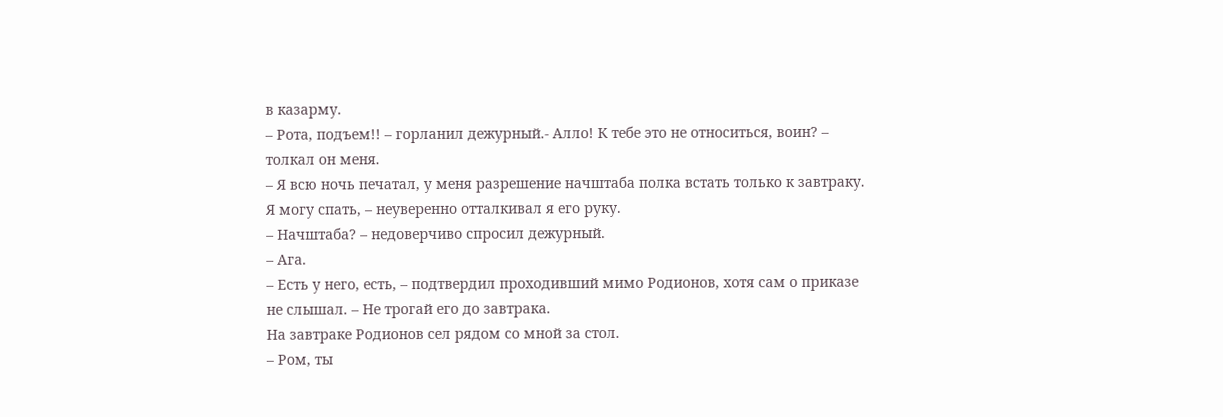в казарму.
– Рота, подъем!! – горланил дежурный.- Алло! К тебе это не относиться, воин? – толкал он меня.
– Я всю ночь печатал, у меня разрешение начштаба полка встать только к завтраку. Я могу спать, – неуверенно отталкивал я его руку.
– Начштаба? – недоверчиво спросил дежурный.
– Ага.
– Есть у него, есть, – подтвердил проходивший мимо Родионов, хотя сам о приказе не слышал. – Не трогай его до завтрака.
На завтраке Родионов сел рядом со мной за стол.
– Ром, ты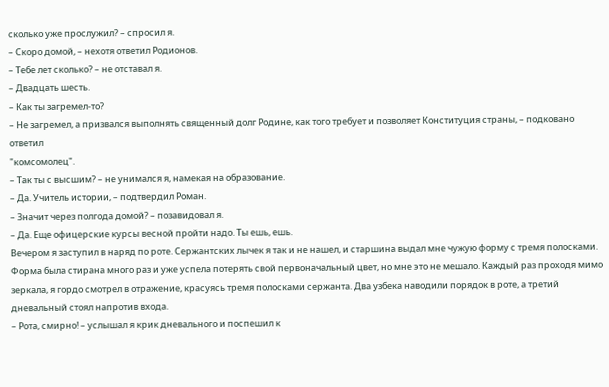сколько уже прослужил? – спросил я.
– Скоро домой, – нехотя ответил Родионов.
– Тебе лет сколько? – не отставал я.
– Двадцать шесть.
– Как ты загремел-то?
– Не загремел, а призвался выполнять священный долг Родине, как того требует и позволяет Конституция страны, – подковано ответил
"комсомолец".
– Так ты с высшим? – не унимался я, намекая на образование.
– Да. Учитель истории, – подтвердил Роман.
– Значит через полгода домой? – позавидовал я.
– Да. Еще офицерские курсы весной пройти надо. Ты ешь, ешь.
Вечером я заступил в наряд по роте. Сержантских лычек я так и не нашел, и старшина выдал мне чужую форму с тремя полосками. Форма была стирана много раз и уже успела потерять свой первоначальный цвет, но мне это не мешало. Каждый раз проходя мимо зеркала, я гордо смотрел в отражение, красуясь тремя полосками сержанта. Два узбека наводили порядок в роте, а третий дневальный стоял напротив входа.
– Рота, смирно! – услышал я крик дневального и поспешил к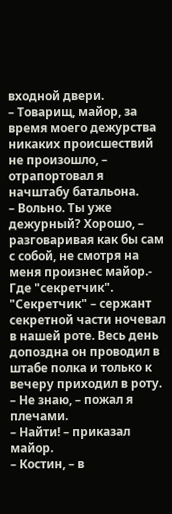входной двери.
– Товарищ, майор, за время моего дежурства никаких происшествий не произошло, – отрапортовал я начштабу батальона.
– Вольно. Ты уже дежурный? Хорошо, – разговаривая как бы сам с собой, не смотря на меня произнес майор.- Где "секретчик".
"Секретчик" – сержант секретной части ночевал в нашей роте. Весь день допоздна он проводил в штабе полка и только к вечеру приходил в роту.
– Не знаю, – пожал я плечами.
– Найти! – приказал майор.
– Костин, – в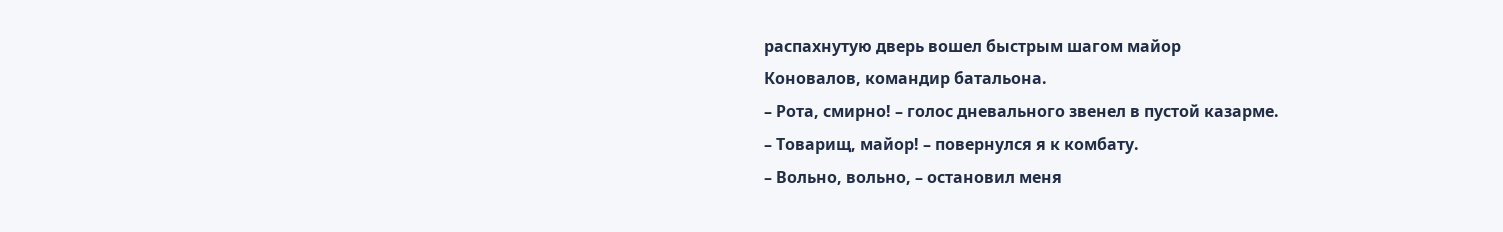распахнутую дверь вошел быстрым шагом майор
Коновалов, командир батальона.
– Рота, смирно! – голос дневального звенел в пустой казарме.
– Товарищ, майор! – повернулся я к комбату.
– Вольно, вольно, – остановил меня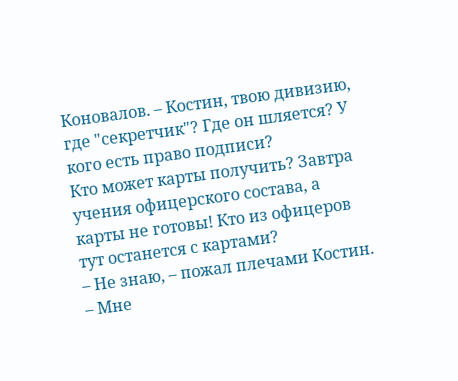Коновалов. – Костин, твою дивизию, где "секретчик"? Где он шляется? У кого есть право подписи?
Кто может карты получить? Завтра учения офицерского состава, а карты не готовы! Кто из офицеров тут останется с картами?
– Не знаю, – пожал плечами Костин. – Мне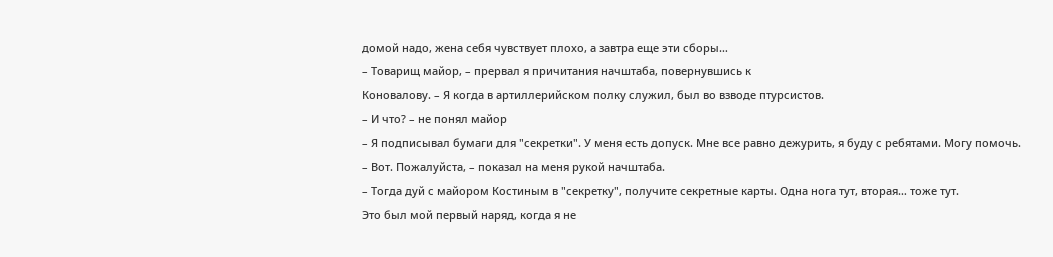домой надо, жена себя чувствует плохо, а завтра еще эти сборы…
– Товарищ майор, – прервал я причитания начштаба, повернувшись к
Коновалову. – Я когда в артиллерийском полку служил, был во взводе птурсистов.
– И что? – не понял майор
– Я подписывал бумаги для "секретки". У меня есть допуск. Мне все равно дежурить, я буду с ребятами. Могу помочь.
– Вот. Пожалуйста, – показал на меня рукой начштаба.
– Тогда дуй с майором Костиным в "секретку", получите секретные карты. Одна нога тут, вторая… тоже тут.
Это был мой первый наряд, когда я не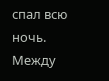спал всю ночь.
Между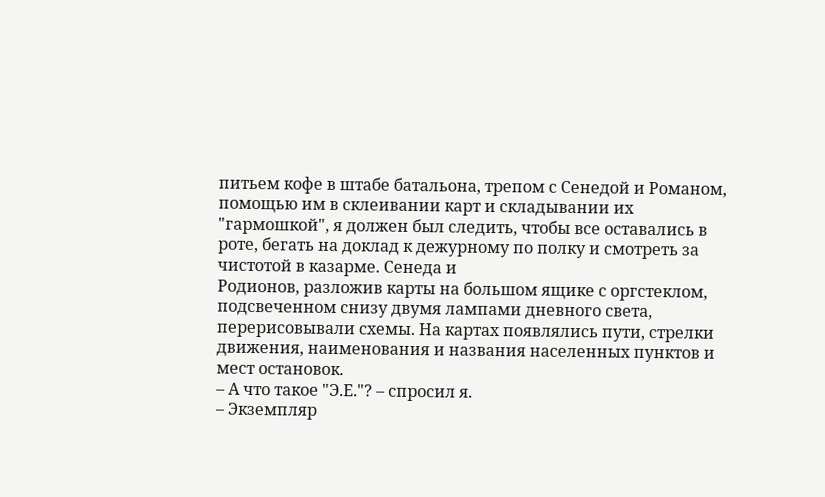питьем кофе в штабе батальона, трепом с Сенедой и Романом, помощью им в склеивании карт и складывании их "гармошкой", я должен был следить, чтобы все оставались в роте, бегать на доклад к дежурному по полку и смотреть за чистотой в казарме. Сенеда и
Родионов, разложив карты на большом ящике с оргстеклом, подсвеченном снизу двумя лампами дневного света, перерисовывали схемы. На картах появлялись пути, стрелки движения, наименования и названия населенных пунктов и мест остановок.
– А что такое "Э.Е."? – спросил я.
– Экземпляр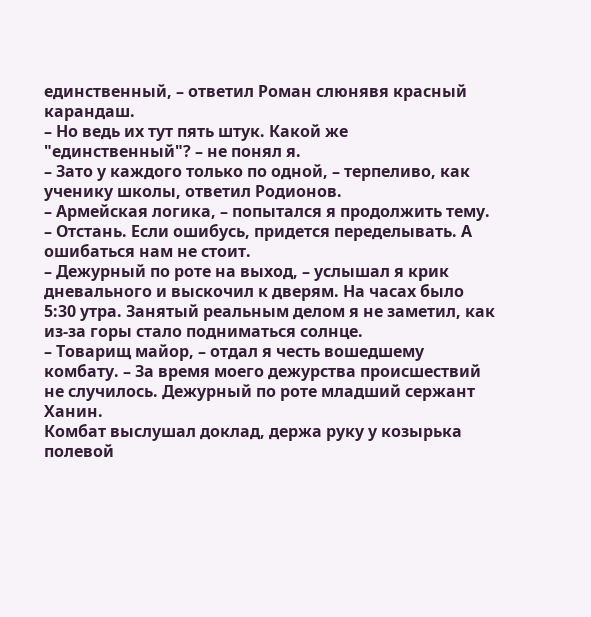единственный, – ответил Роман слюнявя красный карандаш.
– Но ведь их тут пять штук. Какой же "единственный"? – не понял я.
– Зато у каждого только по одной, – терпеливо, как ученику школы, ответил Родионов.
– Армейская логика, – попытался я продолжить тему.
– Отстань. Если ошибусь, придется переделывать. А ошибаться нам не стоит.
– Дежурный по роте на выход, – услышал я крик дневального и выскочил к дверям. На часах было 5:30 утра. Занятый реальным делом я не заметил, как из-за горы стало подниматься солнце.
– Товарищ майор, – отдал я честь вошедшему комбату. – За время моего дежурства происшествий не случилось. Дежурный по роте младший сержант Ханин.
Комбат выслушал доклад, держа руку у козырька полевой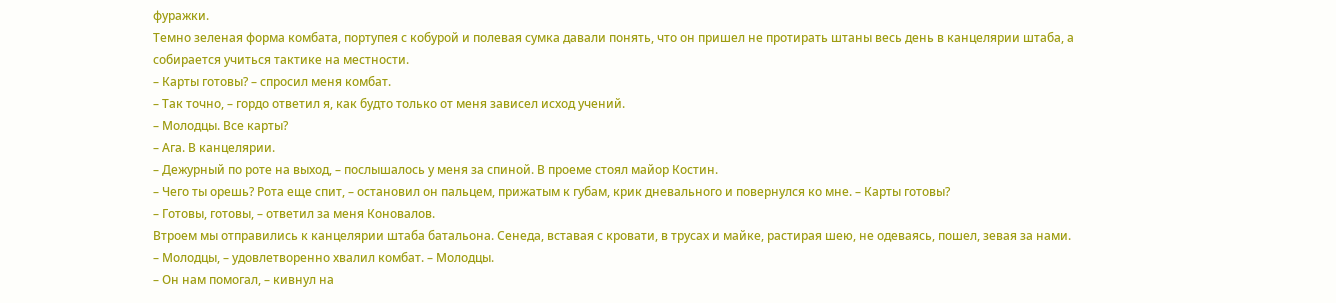фуражки.
Темно зеленая форма комбата, портупея с кобурой и полевая сумка давали понять, что он пришел не протирать штаны весь день в канцелярии штаба, а собирается учиться тактике на местности.
– Карты готовы? – спросил меня комбат.
– Так точно, – гордо ответил я, как будто только от меня зависел исход учений.
– Молодцы. Все карты?
– Ага. В канцелярии.
– Дежурный по роте на выход, – послышалось у меня за спиной. В проеме стоял майор Костин.
– Чего ты орешь? Рота еще спит, – остановил он пальцем, прижатым к губам, крик дневального и повернулся ко мне. – Карты готовы?
– Готовы, готовы, – ответил за меня Коновалов.
Втроем мы отправились к канцелярии штаба батальона. Сенеда, вставая с кровати, в трусах и майке, растирая шею, не одеваясь, пошел, зевая за нами.
– Молодцы, – удовлетворенно хвалил комбат. – Молодцы.
– Он нам помогал, – кивнул на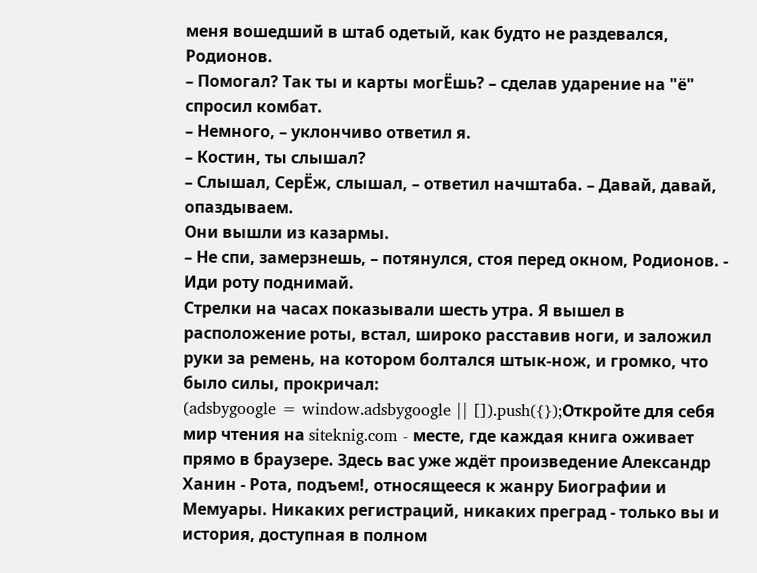меня вошедший в штаб одетый, как будто не раздевался, Родионов.
– Помогал? Так ты и карты могЁшь? – сделав ударение на "ё" спросил комбат.
– Немного, – уклончиво ответил я.
– Костин, ты слышал?
– Слышал, СерЁж, слышал, – ответил начштаба. – Давай, давай, опаздываем.
Они вышли из казармы.
– Не спи, замерзнешь, – потянулся, стоя перед окном, Родионов. -
Иди роту поднимай.
Стрелки на часах показывали шесть утра. Я вышел в расположение роты, встал, широко расставив ноги, и заложил руки за ремень, на котором болтался штык-нож, и громко, что было силы, прокричал:
(adsbygoogle = window.adsbygoogle || []).push({});Откройте для себя мир чтения на siteknig.com - месте, где каждая книга оживает прямо в браузере. Здесь вас уже ждёт произведение Александр Ханин - Рота, подъем!, относящееся к жанру Биографии и Мемуары. Никаких регистраций, никаких преград - только вы и история, доступная в полном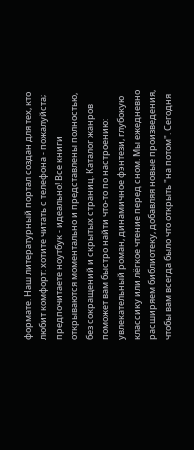формате. Наш литературный портал создан для тех, кто любит комфорт: хотите читать с телефона - пожалуйста; предпочитаете ноутбук - идеально! Все книги открываются моментально и представлены полностью, без сокращений и скрытых страниц. Каталог жанров поможет вам быстро найти что-то по настроению: увлекательный роман, динамичное фэнтези, глубокую классику или лёгкое чтение перед сном. Мы ежедневно расширяем библиотеку, добавляя новые произведения, чтобы вам всегда было что открыть "на потом". Сегодня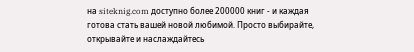на siteknig.com доступно более 200000 книг - и каждая готова стать вашей новой любимой. Просто выбирайте, открывайте и наслаждайтесь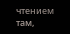чтением там,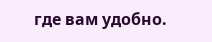где вам удобно.